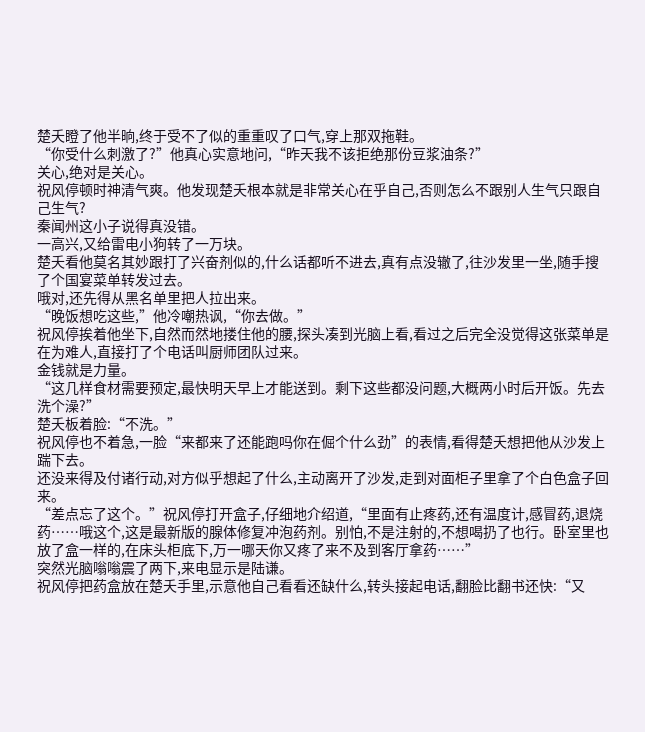楚夭瞪了他半晌,终于受不了似的重重叹了口气,穿上那双拖鞋。
“你受什么刺激了?”他真心实意地问,“昨天我不该拒绝那份豆浆油条?”
关心,绝对是关心。
祝风停顿时神清气爽。他发现楚夭根本就是非常关心在乎自己,否则怎么不跟别人生气只跟自己生气?
秦闻州这小子说得真没错。
一高兴,又给雷电小狗转了一万块。
楚夭看他莫名其妙跟打了兴奋剂似的,什么话都听不进去,真有点没辙了,往沙发里一坐,随手搜了个国宴菜单转发过去。
哦对,还先得从黑名单里把人拉出来。
“晚饭想吃这些,”他冷嘲热讽,“你去做。”
祝风停挨着他坐下,自然而然地搂住他的腰,探头凑到光脑上看,看过之后完全没觉得这张菜单是在为难人,直接打了个电话叫厨师团队过来。
金钱就是力量。
“这几样食材需要预定,最快明天早上才能送到。剩下这些都没问题,大概两小时后开饭。先去洗个澡?”
楚夭板着脸:“不洗。”
祝风停也不着急,一脸“来都来了还能跑吗你在倔个什么劲”的表情,看得楚夭想把他从沙发上踹下去。
还没来得及付诸行动,对方似乎想起了什么,主动离开了沙发,走到对面柜子里拿了个白色盒子回来。
“差点忘了这个。”祝风停打开盒子,仔细地介绍道,“里面有止疼药,还有温度计,感冒药,退烧药……哦这个,这是最新版的腺体修复冲泡药剂。别怕,不是注射的,不想喝扔了也行。卧室里也放了盒一样的,在床头柜底下,万一哪天你又疼了来不及到客厅拿药……”
突然光脑嗡嗡震了两下,来电显示是陆谦。
祝风停把药盒放在楚夭手里,示意他自己看看还缺什么,转头接起电话,翻脸比翻书还快:“又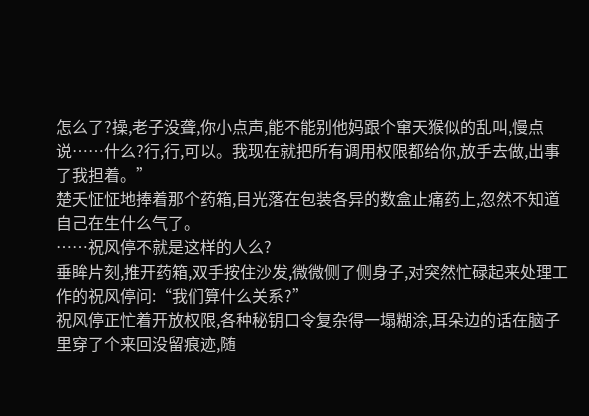怎么了?操,老子没聋,你小点声,能不能别他妈跟个窜天猴似的乱叫,慢点说……什么?行,行,可以。我现在就把所有调用权限都给你,放手去做,出事了我担着。”
楚夭怔怔地捧着那个药箱,目光落在包装各异的数盒止痛药上,忽然不知道自己在生什么气了。
……祝风停不就是这样的人么?
垂眸片刻,推开药箱,双手按住沙发,微微侧了侧身子,对突然忙碌起来处理工作的祝风停问:“我们算什么关系?”
祝风停正忙着开放权限,各种秘钥口令复杂得一塌糊涂,耳朵边的话在脑子里穿了个来回没留痕迹,随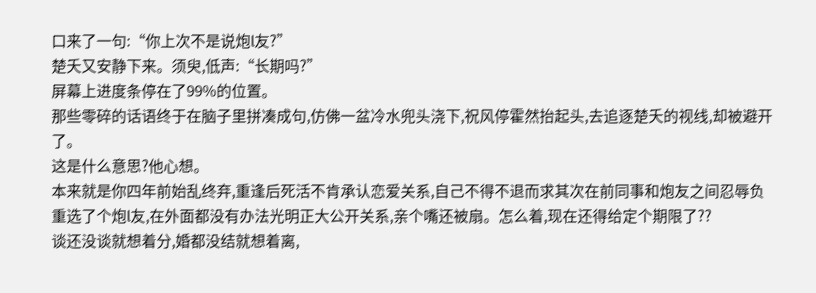口来了一句:“你上次不是说炮l友?”
楚夭又安静下来。须臾,低声:“长期吗?”
屏幕上进度条停在了99%的位置。
那些零碎的话语终于在脑子里拼凑成句,仿佛一盆冷水兜头浇下,祝风停霍然抬起头,去追逐楚夭的视线,却被避开了。
这是什么意思?他心想。
本来就是你四年前始乱终弃,重逢后死活不肯承认恋爱关系,自己不得不退而求其次在前同事和炮友之间忍辱负重选了个炮l友,在外面都没有办法光明正大公开关系,亲个嘴还被扇。怎么着,现在还得给定个期限了??
谈还没谈就想着分,婚都没结就想着离,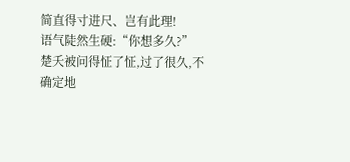简直得寸进尺、岂有此理!
语气陡然生硬:“你想多久?”
楚夭被问得怔了怔,过了很久,不确定地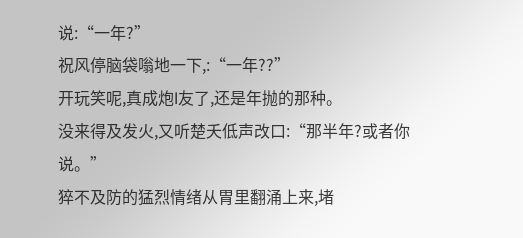说:“一年?”
祝风停脑袋嗡地一下,:“一年??”
开玩笑呢,真成炮l友了,还是年抛的那种。
没来得及发火,又听楚夭低声改口:“那半年?或者你说。”
猝不及防的猛烈情绪从胃里翻涌上来,堵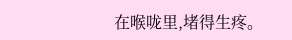在喉咙里,堵得生疼。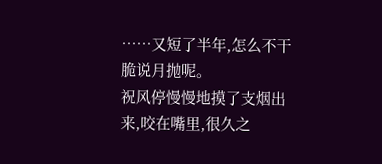……又短了半年,怎么不干脆说月抛呢。
祝风停慢慢地摸了支烟出来,咬在嘴里,很久之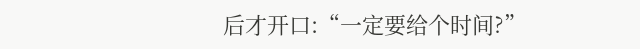后才开口:“一定要给个时间?”